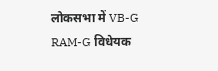लोकसभा में VB-G RAM-G विधेयक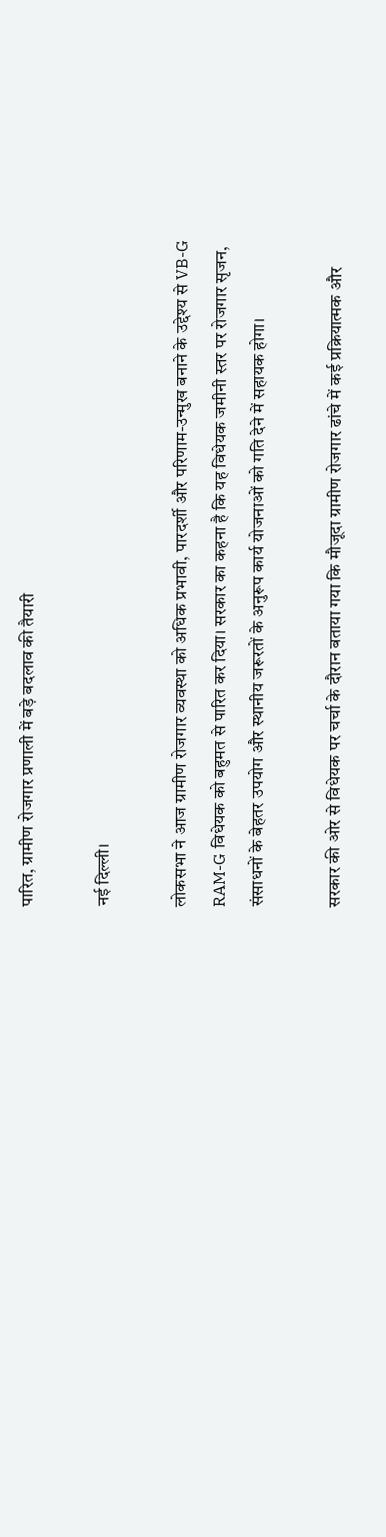पारित, ग्रामीण रोजगार प्रणाली में बड़े बदलाव की तैयारी

नई दिल्ली।

लोकसभा ने आज ग्रामीण रोजगार व्यवस्था को अधिक प्रभावी, पारदर्शी और परिणाम-उन्मुख बनाने के उद्देश्य से VB-G RAM-G विधेयक को बहुमत से पारित कर दिया। सरकार का कहना है कि यह विधेयक जमीनी स्तर पर रोजगार सृजन, संसाधनों के बेहतर उपयोग और स्थानीय जरूरतों के अनुरूप कार्य योजनाओं को गति देने में सहायक होगा।

सरकार की ओर से विधेयक पर चर्चा के दौरान बताया गया कि मौजूदा ग्रामीण रोजगार ढांचे में कई प्रक्रियात्मक और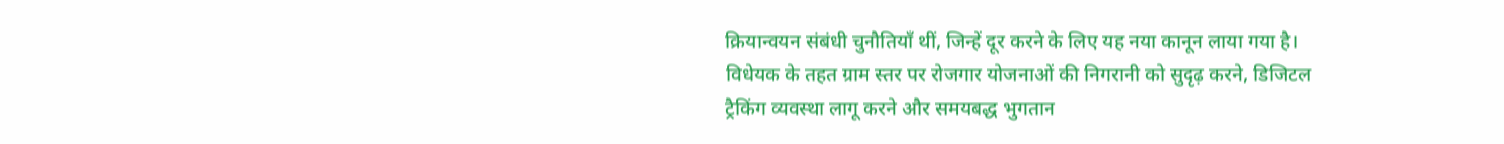क्रियान्वयन संबंधी चुनौतियाँ थीं, जिन्हें दूर करने के लिए यह नया कानून लाया गया है। विधेयक के तहत ग्राम स्तर पर रोजगार योजनाओं की निगरानी को सुदृढ़ करने, डिजिटल ट्रैकिंग व्यवस्था लागू करने और समयबद्ध भुगतान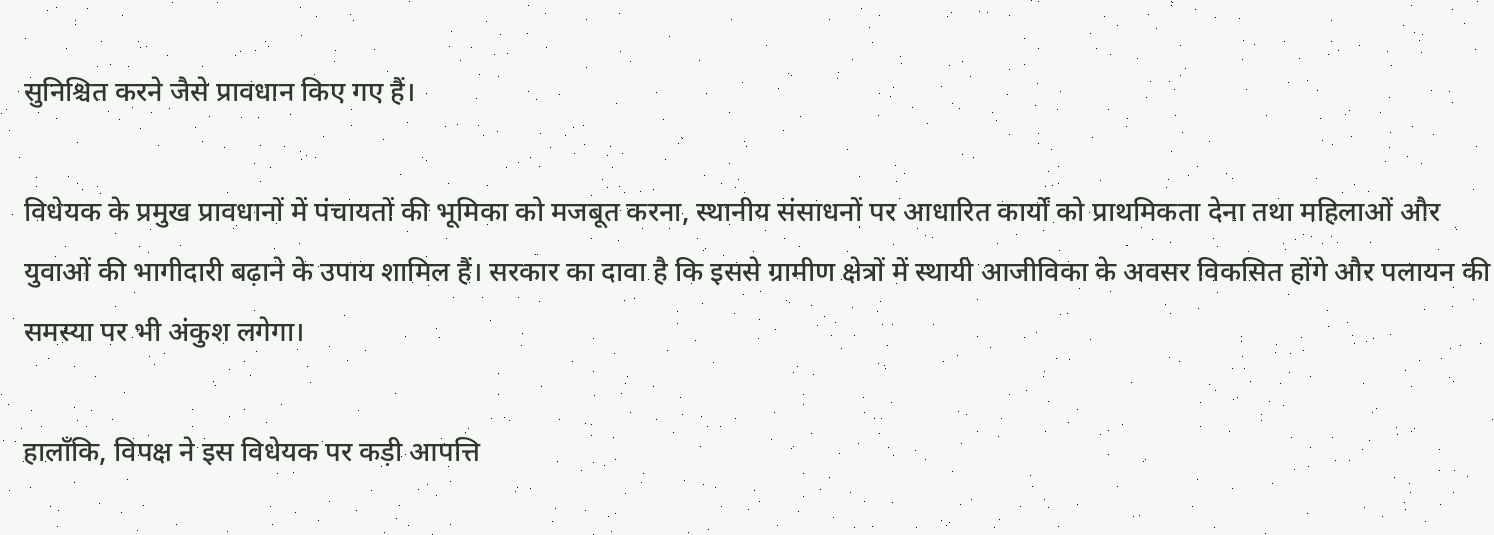सुनिश्चित करने जैसे प्रावधान किए गए हैं।

विधेयक के प्रमुख प्रावधानों में पंचायतों की भूमिका को मजबूत करना, स्थानीय संसाधनों पर आधारित कार्यों को प्राथमिकता देना तथा महिलाओं और युवाओं की भागीदारी बढ़ाने के उपाय शामिल हैं। सरकार का दावा है कि इससे ग्रामीण क्षेत्रों में स्थायी आजीविका के अवसर विकसित होंगे और पलायन की समस्या पर भी अंकुश लगेगा।

हालाँकि, विपक्ष ने इस विधेयक पर कड़ी आपत्ति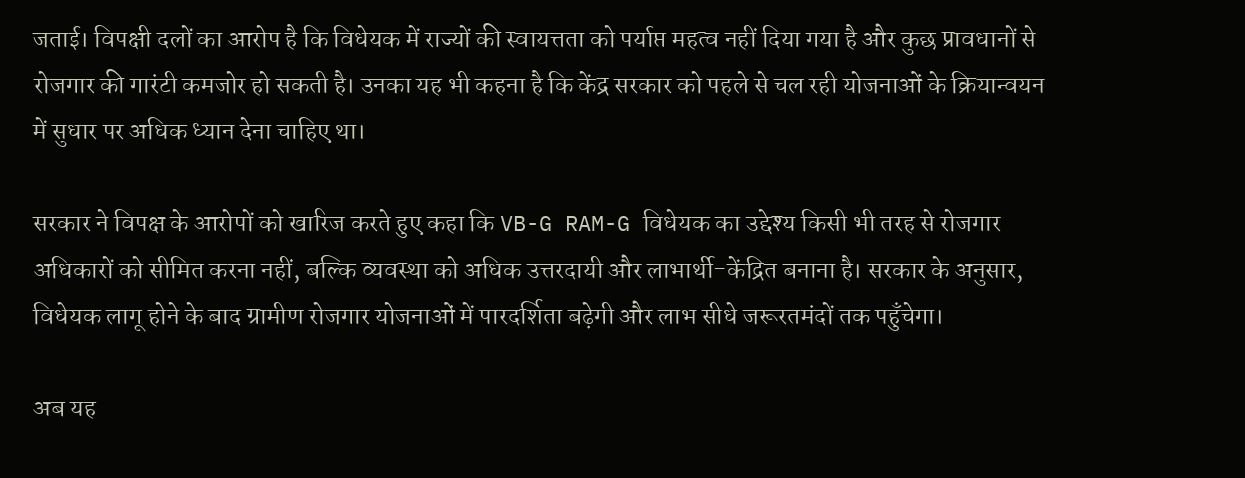जताई। विपक्षी दलों का आरोप है कि विधेयक में राज्यों की स्वायत्तता को पर्याप्त महत्व नहीं दिया गया है और कुछ प्रावधानों से रोजगार की गारंटी कमजोर हो सकती है। उनका यह भी कहना है कि केंद्र सरकार को पहले से चल रही योजनाओं के क्रियान्वयन में सुधार पर अधिक ध्यान देना चाहिए था।

सरकार ने विपक्ष के आरोपों को खारिज करते हुए कहा कि VB-G RAM-G विधेयक का उद्देश्य किसी भी तरह से रोजगार अधिकारों को सीमित करना नहीं, बल्कि व्यवस्था को अधिक उत्तरदायी और लाभार्थी-केंद्रित बनाना है। सरकार के अनुसार, विधेयक लागू होने के बाद ग्रामीण रोजगार योजनाओं में पारदर्शिता बढ़ेगी और लाभ सीधे जरूरतमंदों तक पहुँचेगा।

अब यह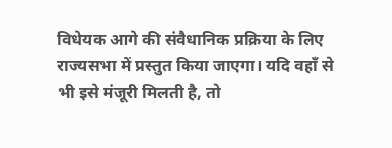विधेयक आगे की संवैधानिक प्रक्रिया के लिए राज्यसभा में प्रस्तुत किया जाएगा। यदि वहाँ से भी इसे मंजूरी मिलती है, तो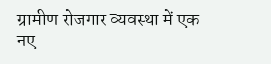ग्रामीण रोजगार व्यवस्था में एक नए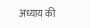अध्याय की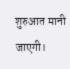शुरुआत मानी जाएगी।